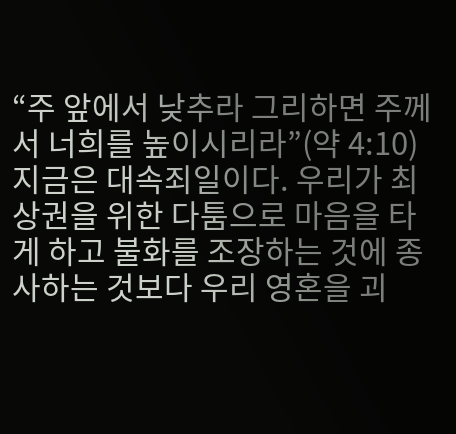“주 앞에서 낮추라 그리하면 주께서 너희를 높이시리라”(약 4:10)
지금은 대속죄일이다. 우리가 최상권을 위한 다툼으로 마음을 타게 하고 불화를 조장하는 것에 종사하는 것보다 우리 영혼을 괴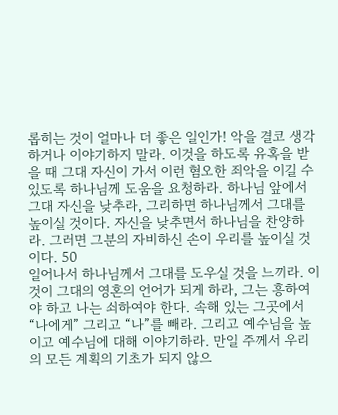롭히는 것이 얼마나 더 좋은 일인가! 악을 결코 생각하거나 이야기하지 말라. 이것을 하도록 유혹을 받을 때 그대 자신이 가서 이런 혐오한 죄악을 이길 수 있도록 하나님께 도움을 요청하라. 하나님 앞에서 그대 자신을 낮추라, 그리하면 하나님께서 그대를 높이실 것이다. 자신을 낮추면서 하나님을 찬양하라. 그러면 그분의 자비하신 손이 우리를 높이실 것이다. 50
일어나서 하나님께서 그대를 도우실 것을 느끼라. 이것이 그대의 영혼의 언어가 되게 하라, 그는 흥하여야 하고 나는 쇠하여야 한다. 속해 있는 그곳에서 “나에게” 그리고 “나”를 빼라. 그리고 예수님을 높이고 예수님에 대해 이야기하라. 만일 주께서 우리의 모든 계획의 기초가 되지 않으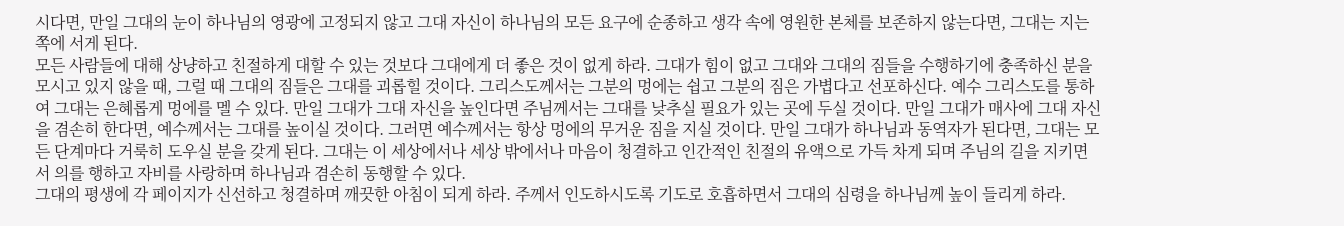시다면, 만일 그대의 눈이 하나님의 영광에 고정되지 않고 그대 자신이 하나님의 모든 요구에 순종하고 생각 속에 영원한 본체를 보존하지 않는다면, 그대는 지는 쪽에 서게 된다.
모든 사람들에 대해 상냥하고 친절하게 대할 수 있는 것보다 그대에게 더 좋은 것이 없게 하라. 그대가 힘이 없고 그대와 그대의 짐들을 수행하기에 충족하신 분을 모시고 있지 않을 때, 그럴 때 그대의 짐들은 그대를 괴롭힐 것이다. 그리스도께서는 그분의 멍에는 쉽고 그분의 짐은 가볍다고 선포하신다. 예수 그리스도를 통하여 그대는 은혜롭게 멍에를 멜 수 있다. 만일 그대가 그대 자신을 높인다면 주님께서는 그대를 낮추실 필요가 있는 곳에 두실 것이다. 만일 그대가 매사에 그대 자신을 겸손히 한다면, 예수께서는 그대를 높이실 것이다. 그러면 예수께서는 항상 멍에의 무거운 짐을 지실 것이다. 만일 그대가 하나님과 동역자가 된다면, 그대는 모든 단계마다 거룩히 도우실 분을 갖게 된다. 그대는 이 세상에서나 세상 밖에서나 마음이 청결하고 인간적인 친절의 유액으로 가득 차게 되며 주님의 길을 지키면서 의를 행하고 자비를 사랑하며 하나님과 겸손히 동행할 수 있다.
그대의 평생에 각 페이지가 신선하고 청결하며 깨끗한 아침이 되게 하라. 주께서 인도하시도록 기도로 호흡하면서 그대의 심령을 하나님께 높이 들리게 하라.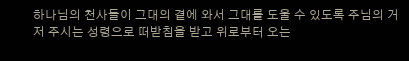하나님의 천사들이 그대의 곁에 와서 그대를 도울 수 있도록 주님의 거저 주시는 성령으로 떠받침을 받고 위로부터 오는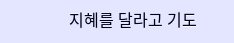지혜를 달라고 기도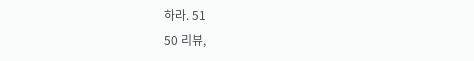하라. 51
50 리뷰,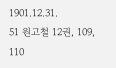1901.12.31.
51 원고철 12권, 109, 110